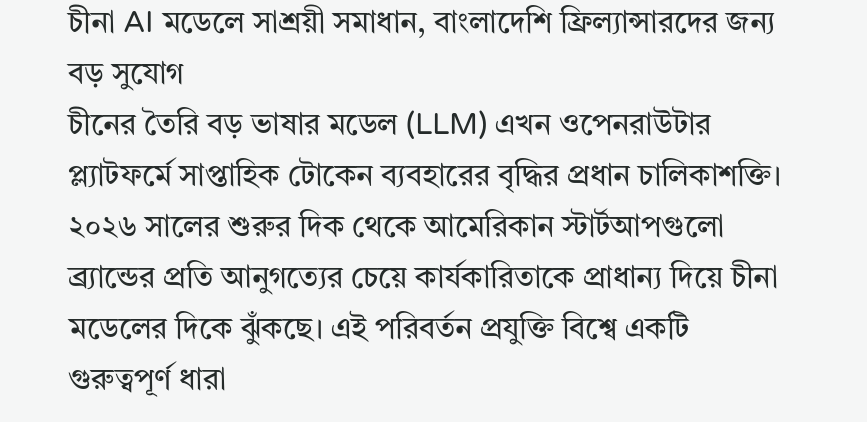চীনা AI মডেলে সাশ্রয়ী সমাধান, বাংলাদেশি ফ্রিল্যান্সারদের জন্য বড় সুযোগ
চীনের তৈরি বড় ভাষার মডেল (LLM) এখন ওপেনরাউটার প্ল্যাটফর্মে সাপ্তাহিক টোকেন ব্যবহারের বৃদ্ধির প্রধান চালিকাশক্তি। ২০২৬ সালের শুরুর দিক থেকে আমেরিকান স্টার্টআপগুলো ব্র্যান্ডের প্রতি আনুগত্যের চেয়ে কার্যকারিতাকে প্রাধান্য দিয়ে চীনা মডেলের দিকে ঝুঁকছে। এই পরিবর্তন প্রযুক্তি বিশ্বে একটি গুরুত্বপূর্ণ ধারা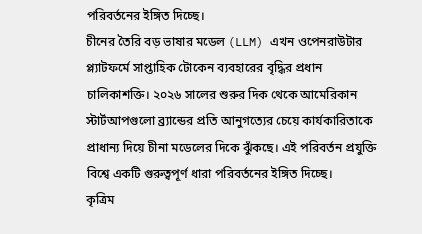পরিবর্তনের ইঙ্গিত দিচ্ছে।
চীনের তৈরি বড় ভাষার মডেল (LLM) এখন ওপেনরাউটার প্ল্যাটফর্মে সাপ্তাহিক টোকেন ব্যবহারের বৃদ্ধির প্রধান চালিকাশক্তি। ২০২৬ সালের শুরুর দিক থেকে আমেরিকান স্টার্টআপগুলো ব্র্যান্ডের প্রতি আনুগত্যের চেয়ে কার্যকারিতাকে প্রাধান্য দিয়ে চীনা মডেলের দিকে ঝুঁকছে। এই পরিবর্তন প্রযুক্তি বিশ্বে একটি গুরুত্বপূর্ণ ধারা পরিবর্তনের ইঙ্গিত দিচ্ছে।
কৃত্রিম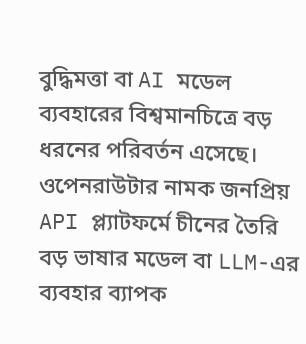বুদ্ধিমত্তা বা AI মডেল ব্যবহারের বিশ্বমানচিত্রে বড় ধরনের পরিবর্তন এসেছে। ওপেনরাউটার নামক জনপ্রিয় API প্ল্যাটফর্মে চীনের তৈরি বড় ভাষার মডেল বা LLM-এর ব্যবহার ব্যাপক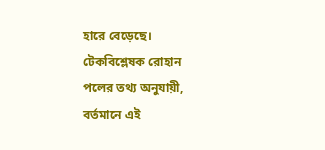হারে বেড়েছে। টেকবিশ্লেষক রোহান পলের তথ্য অনুযায়ী, বর্তমানে এই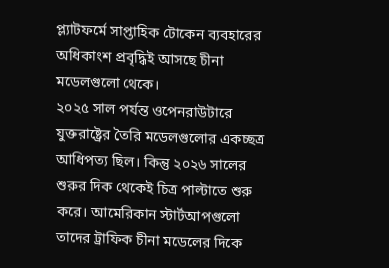প্ল্যাটফর্মে সাপ্তাহিক টোকেন ব্যবহারের অধিকাংশ প্রবৃদ্ধিই আসছে চীনা মডেলগুলো থেকে।
২০২৫ সাল পর্যন্ত ওপেনরাউটারে যুক্তরাষ্ট্রের তৈরি মডেলগুলোর একচ্ছত্র আধিপত্য ছিল। কিন্তু ২০২৬ সালের শুরুর দিক থেকেই চিত্র পাল্টাতে শুরু করে। আমেরিকান স্টার্টআপগুলো তাদের ট্রাফিক চীনা মডেলের দিকে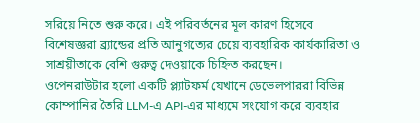সরিয়ে নিতে শুরু করে। এই পরিবর্তনের মূল কারণ হিসেবে বিশেষজ্ঞরা ব্র্যান্ডের প্রতি আনুগত্যের চেয়ে ব্যবহারিক কার্যকারিতা ও সাশ্রয়ীতাকে বেশি গুরুত্ব দেওয়াকে চিহ্নিত করছেন।
ওপেনরাউটার হলো একটি প্ল্যাটফর্ম যেখানে ডেভেলপাররা বিভিন্ন কোম্পানির তৈরি LLM-এ API-এর মাধ্যমে সংযোগ করে ব্যবহার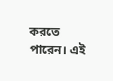করতে পারেন। এই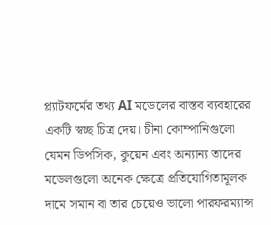প্ল্যাটফর্মের তথ্য AI মডেলের বাস্তব ব্যবহারের একটি স্বচ্ছ চিত্র দেয়। চীনা কোম্পানিগুলো যেমন ডিপসিক, কুয়েন এবং অন্যান্য তাদের মডেলগুলো অনেক ক্ষেত্রে প্রতিযোগিতামূলক দামে সমান বা তার চেয়েও ভালো পারফরম্যান্স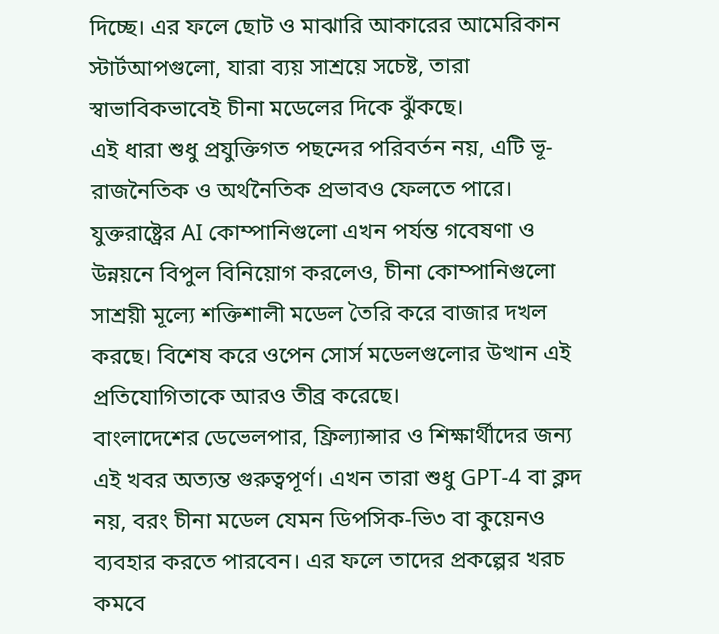দিচ্ছে। এর ফলে ছোট ও মাঝারি আকারের আমেরিকান স্টার্টআপগুলো, যারা ব্যয় সাশ্রয়ে সচেষ্ট, তারা স্বাভাবিকভাবেই চীনা মডেলের দিকে ঝুঁকছে।
এই ধারা শুধু প্রযুক্তিগত পছন্দের পরিবর্তন নয়, এটি ভূ-রাজনৈতিক ও অর্থনৈতিক প্রভাবও ফেলতে পারে। যুক্তরাষ্ট্রের AI কোম্পানিগুলো এখন পর্যন্ত গবেষণা ও উন্নয়নে বিপুল বিনিয়োগ করলেও, চীনা কোম্পানিগুলো সাশ্রয়ী মূল্যে শক্তিশালী মডেল তৈরি করে বাজার দখল করছে। বিশেষ করে ওপেন সোর্স মডেলগুলোর উত্থান এই প্রতিযোগিতাকে আরও তীব্র করেছে।
বাংলাদেশের ডেভেলপার, ফ্রিল্যান্সার ও শিক্ষার্থীদের জন্য এই খবর অত্যন্ত গুরুত্বপূর্ণ। এখন তারা শুধু GPT-4 বা ক্লদ নয়, বরং চীনা মডেল যেমন ডিপসিক-ভি৩ বা কুয়েনও ব্যবহার করতে পারবেন। এর ফলে তাদের প্রকল্পের খরচ কমবে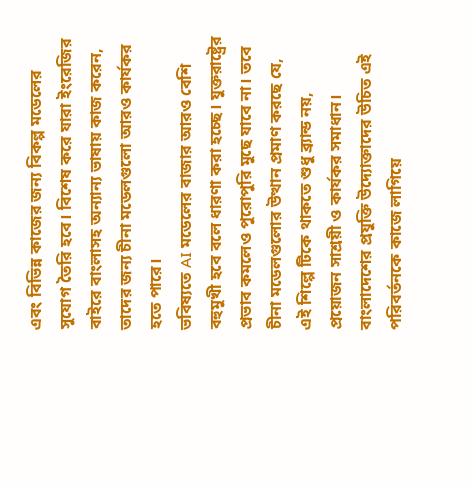এবং বিভিন্ন কাজের জন্য বিকল্প মডেলের সুযোগ তৈরি হবে। বিশেষ করে যারা ইংরেজির বাইরে বাংলাসহ অন্যান্য ভাষায় কাজ করেন, তাদের জন্য চীনা মডেলগুলো আরও কার্যকর হতে পারে।
ভবিষ্যতে AI মডেলের বাজার আরও বেশি বহুমুখী হবে বলে ধারণা করা হচ্ছে। যুক্তরাষ্ট্রের প্রভাব কমলেও পুরোপুরি মুছে যাবে না। তবে চীনা মডেলগুলোর উত্থান প্রমাণ করছে যে, এই শিল্পে টিকে থাকতে শুধু ব্র্যান্ড নয়, প্রয়োজন সাশ্রয়ী ও কার্যকর সমাধান। বাংলাদেশের প্রযুক্তি উদ্যোক্তাদের উচিত এই পরিবর্তনকে কাজে লাগিয়ে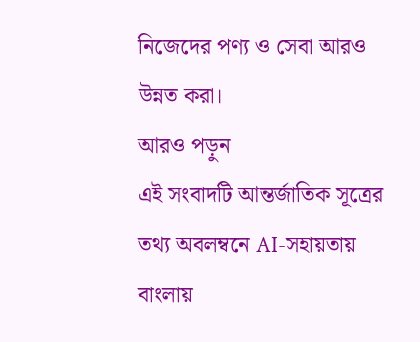নিজেদের পণ্য ও সেবা আরও উন্নত করা।
আরও পড়ুন
এই সংবাদটি আন্তর্জাতিক সূত্রের তথ্য অবলম্বনে AI-সহায়তায় বাংলায়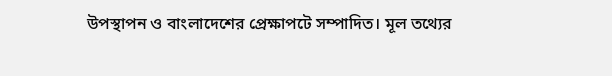উপস্থাপন ও বাংলাদেশের প্রেক্ষাপটে সম্পাদিত। মূল তথ্যের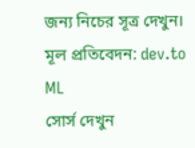জন্য নিচের সূত্র দেখুন।
মূল প্রতিবেদন: dev.to ML
সোর্স দেখুন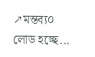↗মন্তব্য০
লোড হচ্ছে...